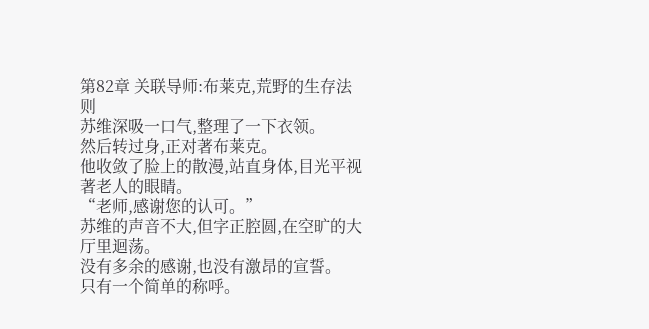第82章 关联导师:布莱克,荒野的生存法则
苏维深吸一口气,整理了一下衣领。
然后转过身,正对著布莱克。
他收敛了脸上的散漫,站直身体,目光平视著老人的眼睛。
“老师,感谢您的认可。”
苏维的声音不大,但字正腔圆,在空旷的大厅里迴荡。
没有多余的感谢,也没有激昂的宣誓。
只有一个简单的称呼。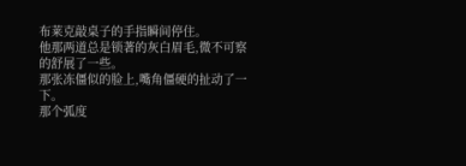布莱克敲桌子的手指瞬间停住。
他那两道总是锁著的灰白眉毛,微不可察的舒展了一些。
那张冻僵似的脸上,嘴角僵硬的扯动了一下。
那个弧度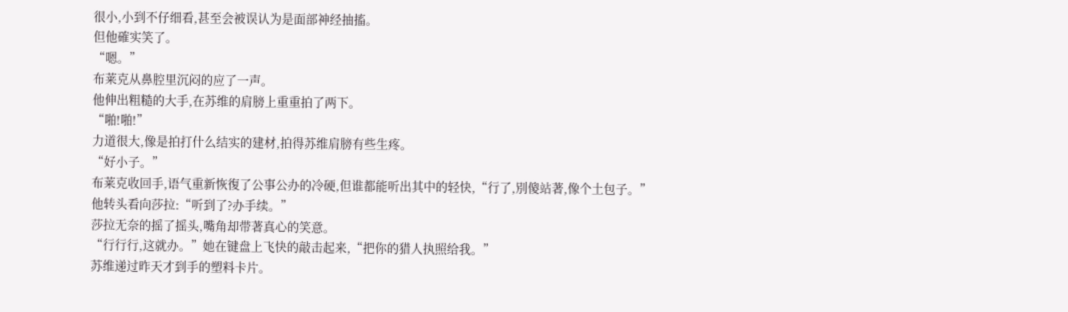很小,小到不仔细看,甚至会被误认为是面部神经抽搐。
但他確实笑了。
“嗯。”
布莱克从鼻腔里沉闷的应了一声。
他伸出粗糙的大手,在苏维的肩膀上重重拍了两下。
“啪!啪!”
力道很大,像是拍打什么结实的建材,拍得苏维肩膀有些生疼。
“好小子。”
布莱克收回手,语气重新恢復了公事公办的冷硬,但谁都能听出其中的轻快,“行了,別傻站著,像个土包子。”
他转头看向莎拉:“听到了?办手续。”
莎拉无奈的摇了摇头,嘴角却带著真心的笑意。
“行行行,这就办。”她在键盘上飞快的敲击起来,“把你的猎人执照给我。”
苏维递过昨天才到手的塑料卡片。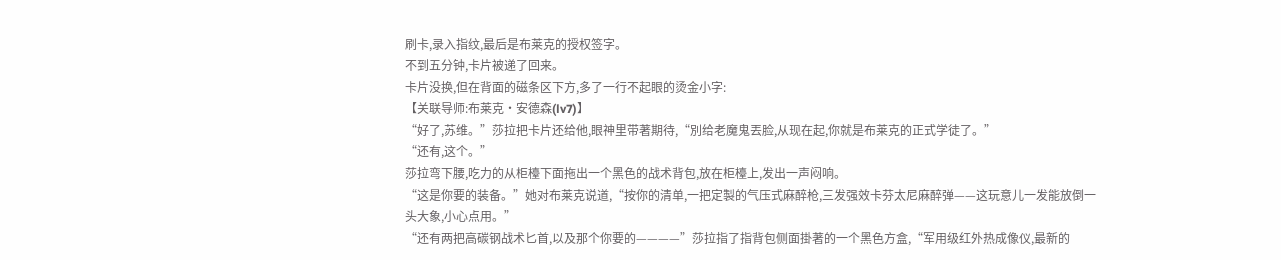刷卡,录入指纹,最后是布莱克的授权签字。
不到五分钟,卡片被递了回来。
卡片没换,但在背面的磁条区下方,多了一行不起眼的烫金小字:
【关联导师:布莱克·安德森(lv7)】
“好了,苏维。”莎拉把卡片还给他,眼神里带著期待,“別给老魔鬼丟脸,从现在起,你就是布莱克的正式学徒了。”
“还有,这个。”
莎拉弯下腰,吃力的从柜檯下面拖出一个黑色的战术背包,放在柜檯上,发出一声闷响。
“这是你要的装备。”她对布莱克说道,“按你的清单,一把定製的气压式麻醉枪,三发强效卡芬太尼麻醉弹——这玩意儿一发能放倒一头大象,小心点用。”
“还有两把高碳钢战术匕首,以及那个你要的————”莎拉指了指背包侧面掛著的一个黑色方盒,“军用级红外热成像仪,最新的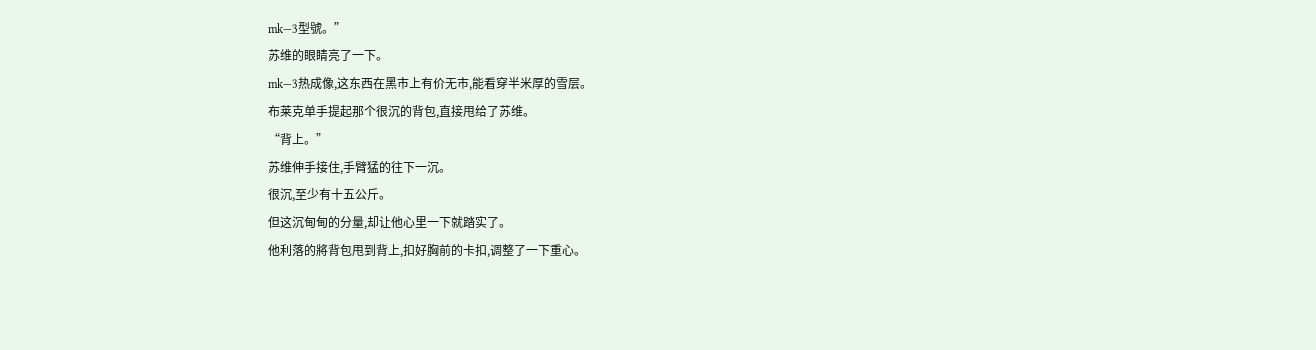mk—3型號。”
苏维的眼睛亮了一下。
mk—3热成像,这东西在黑市上有价无市,能看穿半米厚的雪层。
布莱克单手提起那个很沉的背包,直接甩给了苏维。
“背上。”
苏维伸手接住,手臂猛的往下一沉。
很沉,至少有十五公斤。
但这沉甸甸的分量,却让他心里一下就踏实了。
他利落的將背包甩到背上,扣好胸前的卡扣,调整了一下重心。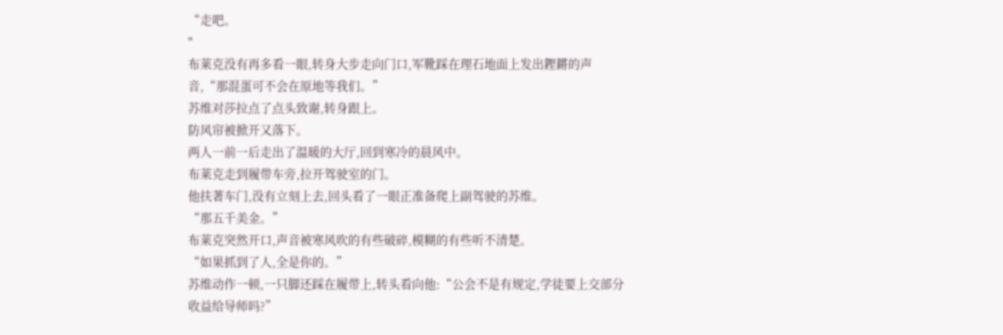“走吧。
"
布莱克没有再多看一眼,转身大步走向门口,军靴踩在理石地面上发出鏗鏘的声音,“那混蛋可不会在原地等我们。”
苏维对莎拉点了点头致谢,转身跟上。
防风帘被掀开又落下。
两人一前一后走出了温暖的大厅,回到寒冷的晨风中。
布莱克走到履带车旁,拉开驾驶室的门。
他扶著车门,没有立刻上去,回头看了一眼正准备爬上副驾驶的苏维。
“那五千美金。”
布莱克突然开口,声音被寒风吹的有些破碎,模糊的有些听不清楚。
“如果抓到了人,全是你的。”
苏维动作一顿,一只脚还踩在履带上,转头看向他:“公会不是有规定,学徒要上交部分收益给导师吗?”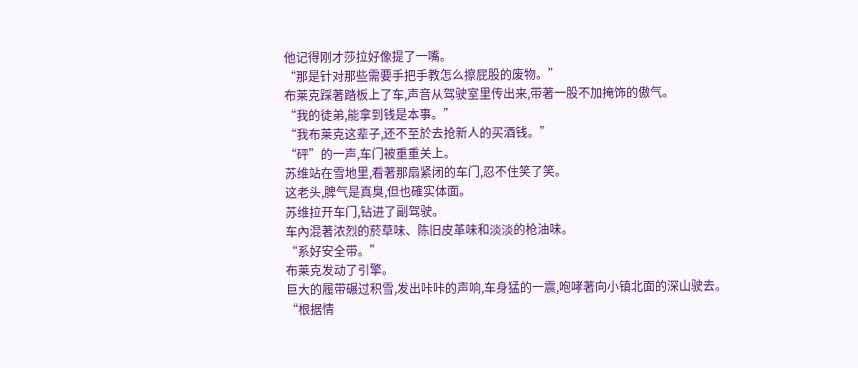他记得刚才莎拉好像提了一嘴。
“那是针对那些需要手把手教怎么擦屁股的废物。”
布莱克踩著踏板上了车,声音从驾驶室里传出来,带著一股不加掩饰的傲气。
“我的徒弟,能拿到钱是本事。”
“我布莱克这辈子,还不至於去抢新人的买酒钱。”
“砰”的一声,车门被重重关上。
苏维站在雪地里,看著那扇紧闭的车门,忍不住笑了笑。
这老头,脾气是真臭,但也確实体面。
苏维拉开车门,钻进了副驾驶。
车內混著浓烈的菸草味、陈旧皮革味和淡淡的枪油味。
“系好安全带。”
布莱克发动了引擎。
巨大的履带碾过积雪,发出咔咔的声响,车身猛的一震,咆哮著向小镇北面的深山驶去。
“根据情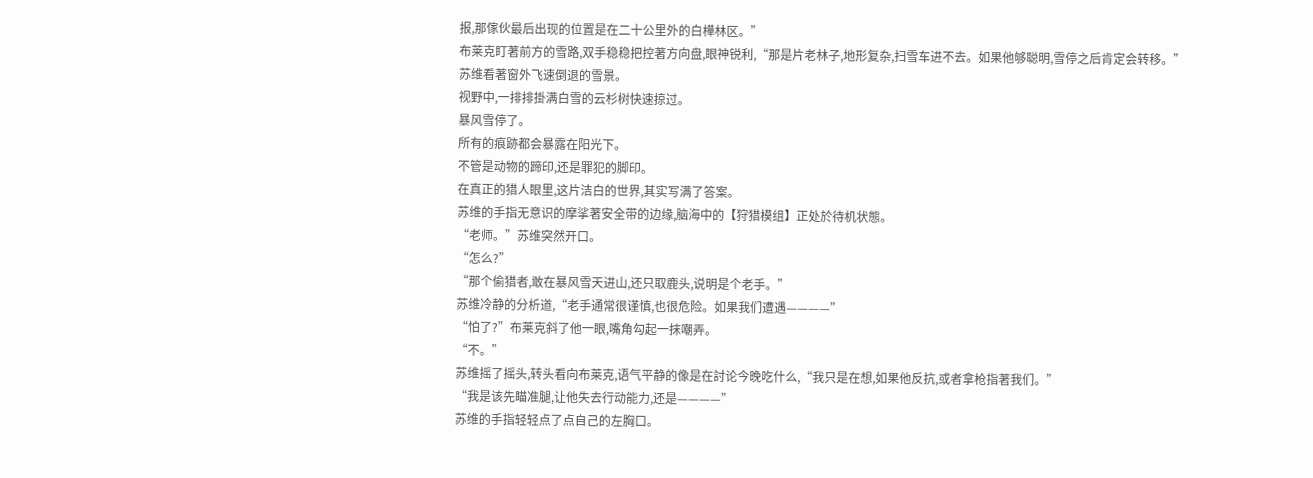报,那傢伙最后出现的位置是在二十公里外的白樺林区。”
布莱克盯著前方的雪路,双手稳稳把控著方向盘,眼神锐利,“那是片老林子,地形复杂,扫雪车进不去。如果他够聪明,雪停之后肯定会转移。”
苏维看著窗外飞速倒退的雪景。
视野中,一排排掛满白雪的云杉树快速掠过。
暴风雪停了。
所有的痕跡都会暴露在阳光下。
不管是动物的蹄印,还是罪犯的脚印。
在真正的猎人眼里,这片洁白的世界,其实写满了答案。
苏维的手指无意识的摩挲著安全带的边缘,脑海中的【狩猎模组】正处於待机状態。
“老师。”苏维突然开口。
“怎么?”
“那个偷猎者,敢在暴风雪天进山,还只取鹿头,说明是个老手。”
苏维冷静的分析道,“老手通常很谨慎,也很危险。如果我们遭遇————”
“怕了?”布莱克斜了他一眼,嘴角勾起一抹嘲弄。
“不。”
苏维摇了摇头,转头看向布莱克,语气平静的像是在討论今晚吃什么,“我只是在想,如果他反抗,或者拿枪指著我们。”
“我是该先瞄准腿,让他失去行动能力,还是————”
苏维的手指轻轻点了点自己的左胸口。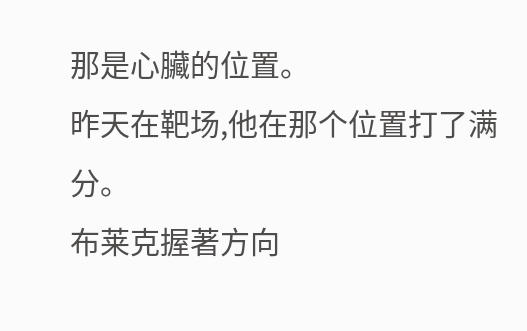那是心臟的位置。
昨天在靶场,他在那个位置打了满分。
布莱克握著方向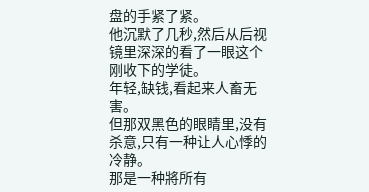盘的手紧了紧。
他沉默了几秒,然后从后视镜里深深的看了一眼这个刚收下的学徒。
年轻,缺钱,看起来人畜无害。
但那双黑色的眼睛里,没有杀意,只有一种让人心悸的冷静。
那是一种將所有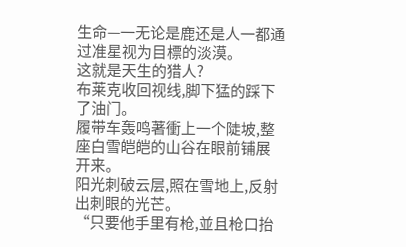生命—一无论是鹿还是人一都通过准星视为目標的淡漠。
这就是天生的猎人?
布莱克收回视线,脚下猛的踩下了油门。
履带车轰鸣著衝上一个陡坡,整座白雪皑皑的山谷在眼前铺展开来。
阳光刺破云层,照在雪地上,反射出刺眼的光芒。
“只要他手里有枪,並且枪口抬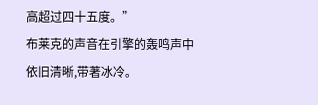高超过四十五度。”
布莱克的声音在引擎的轰鸣声中依旧清晰,带著冰冷。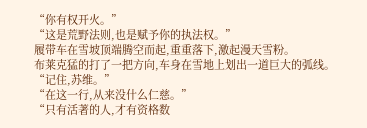“你有权开火。”
“这是荒野法则,也是赋予你的执法权。”
履带车在雪坡顶端腾空而起,重重落下,激起漫天雪粉。
布莱克猛的打了一把方向,车身在雪地上划出一道巨大的弧线。
“记住,苏维。”
“在这一行,从来没什么仁慈。”
“只有活著的人,才有资格数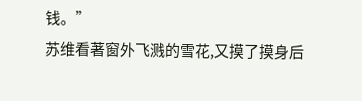钱。”
苏维看著窗外飞溅的雪花,又摸了摸身后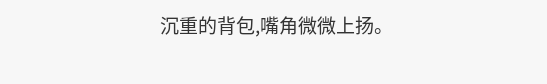沉重的背包,嘴角微微上扬。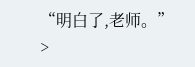“明白了,老师。”
>